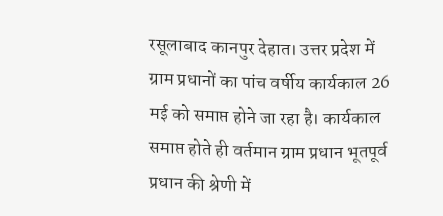रसूलाबाद कानपुर देहात। उत्तर प्रदेश में ग्राम प्रधानों का पांच वर्षीय कार्यकाल 26 मई को समाप्त होने जा रहा है। कार्यकाल समाप्त होते ही वर्तमान ग्राम प्रधान भूतपूर्व प्रधान की श्रेणी में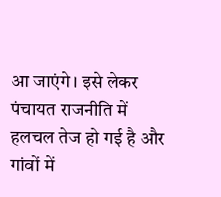आ जाएंगे। इसे लेकर पंचायत राजनीति में हलचल तेज हो गई है और गांवों में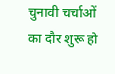चुनावी चर्चाओं का दौर शुरू हो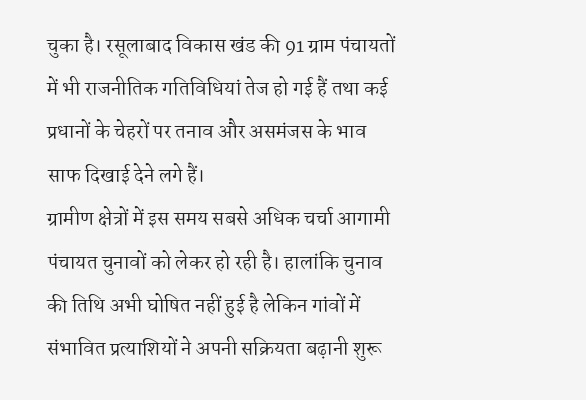चुका है। रसूलाबाद विकास खंड की 91 ग्राम पंचायतों में भी राजनीतिक गतिविधियां तेज हो गई हैं तथा कई प्रधानों के चेहरों पर तनाव और असमंजस के भाव साफ दिखाई देने लगे हैं।
ग्रामीण क्षेत्रों में इस समय सबसे अधिक चर्चा आगामी पंचायत चुनावों को लेकर हो रही है। हालांकि चुनाव की तिथि अभी घोषित नहीं हुई है लेकिन गांवों में संभावित प्रत्याशियों ने अपनी सक्रियता बढ़ानी शुरू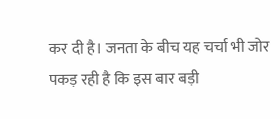कर दी है। जनता के बीच यह चर्चा भी जोर पकड़ रही है कि इस बार बड़ी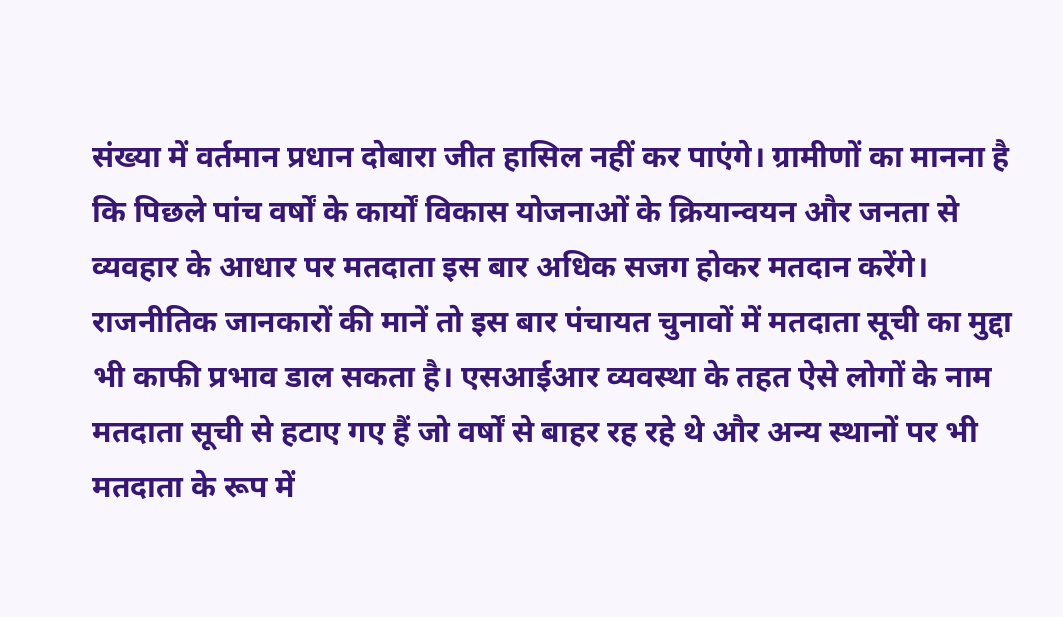संख्या में वर्तमान प्रधान दोबारा जीत हासिल नहीं कर पाएंगे। ग्रामीणों का मानना है कि पिछले पांच वर्षों के कार्यों विकास योजनाओं के क्रियान्वयन और जनता से व्यवहार के आधार पर मतदाता इस बार अधिक सजग होकर मतदान करेंगे।
राजनीतिक जानकारों की मानें तो इस बार पंचायत चुनावों में मतदाता सूची का मुद्दा भी काफी प्रभाव डाल सकता है। एसआईआर व्यवस्था के तहत ऐसे लोगों के नाम मतदाता सूची से हटाए गए हैं जो वर्षों से बाहर रह रहे थे और अन्य स्थानों पर भी मतदाता के रूप में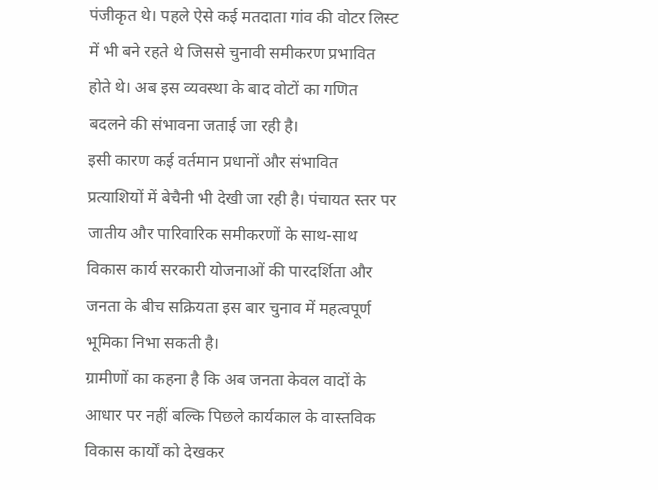पंजीकृत थे। पहले ऐसे कई मतदाता गांव की वोटर लिस्ट में भी बने रहते थे जिससे चुनावी समीकरण प्रभावित होते थे। अब इस व्यवस्था के बाद वोटों का गणित बदलने की संभावना जताई जा रही है।
इसी कारण कई वर्तमान प्रधानों और संभावित प्रत्याशियों में बेचैनी भी देखी जा रही है। पंचायत स्तर पर जातीय और पारिवारिक समीकरणों के साथ-साथ विकास कार्य सरकारी योजनाओं की पारदर्शिता और जनता के बीच सक्रियता इस बार चुनाव में महत्वपूर्ण भूमिका निभा सकती है।
ग्रामीणों का कहना है कि अब जनता केवल वादों के आधार पर नहीं बल्कि पिछले कार्यकाल के वास्तविक विकास कार्यों को देखकर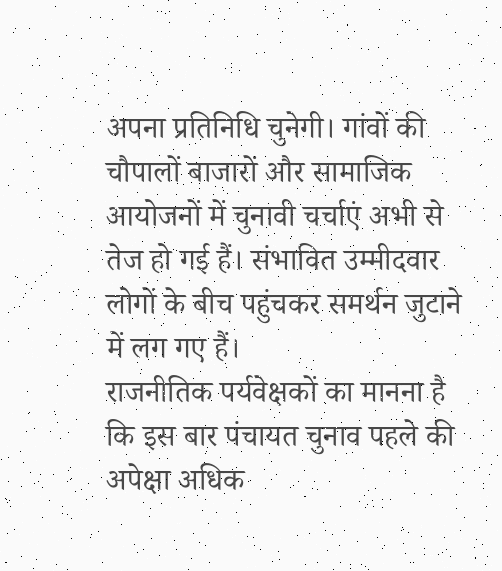अपना प्रतिनिधि चुनेगी। गांवों की चौपालों बाजारों और सामाजिक आयोजनों में चुनावी चर्चाएं अभी से तेज हो गई हैं। संभावित उम्मीदवार लोगों के बीच पहुंचकर समर्थन जुटाने में लग गए हैं।
राजनीतिक पर्यवेक्षकों का मानना है कि इस बार पंचायत चुनाव पहले की अपेक्षा अधिक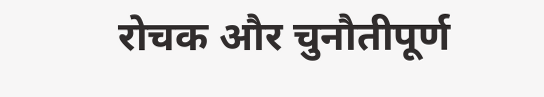रोचक और चुनौतीपूर्ण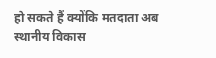हो सकते हैं क्योंकि मतदाता अब स्थानीय विकास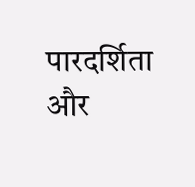पारदर्शिता और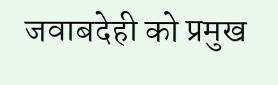जवाबदेही को प्रमुख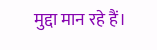मुद्दा मान रहे हैं।